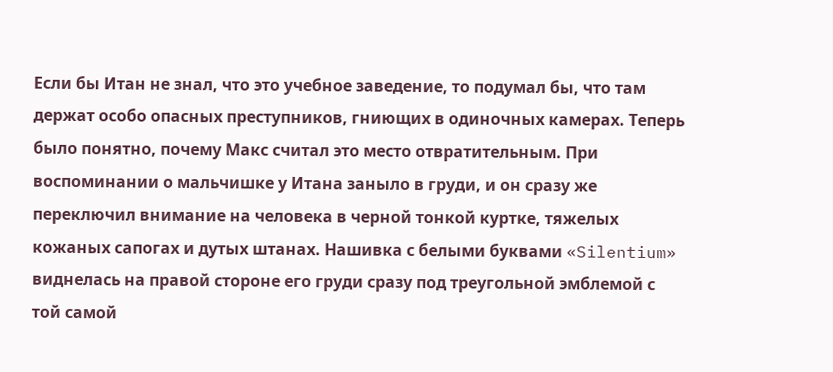Если бы Итан не знал, что это учебное заведение, то подумал бы, что там держат особо опасных преступников, гниющих в одиночных камерах. Теперь было понятно, почему Макс считал это место отвратительным. При воспоминании о мальчишке у Итана заныло в груди, и он сразу же переключил внимание на человека в черной тонкой куртке, тяжелых кожаных сапогах и дутых штанах. Нашивка с белыми буквами «Silentium» виднелась на правой стороне его груди сразу под треугольной эмблемой с той самой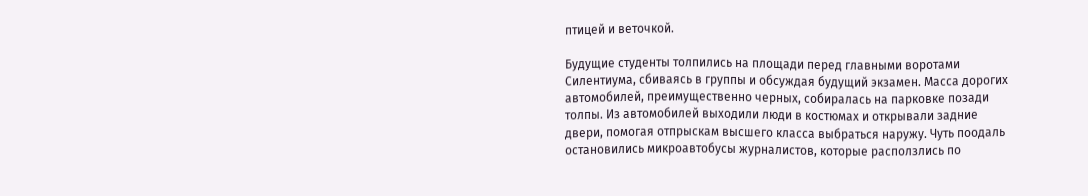птицей и веточкой.

Будущие студенты толпились на площади перед главными воротами Силентиума, сбиваясь в группы и обсуждая будущий экзамен. Масса дорогих автомобилей, преимущественно черных, собиралась на парковке позади толпы. Из автомобилей выходили люди в костюмах и открывали задние двери, помогая отпрыскам высшего класса выбраться наружу. Чуть поодаль остановились микроавтобусы журналистов, которые расползлись по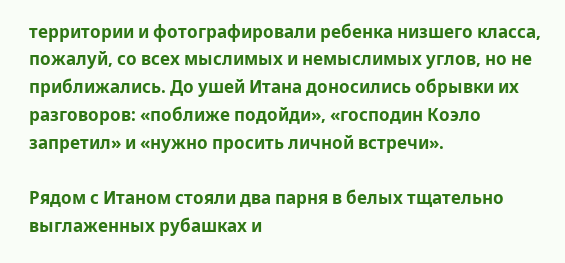территории и фотографировали ребенка низшего класса, пожалуй, со всех мыслимых и немыслимых углов, но не приближались. До ушей Итана доносились обрывки их разговоров: «поближе подойди», «господин Коэло запретил» и «нужно просить личной встречи».

Рядом с Итаном стояли два парня в белых тщательно выглаженных рубашках и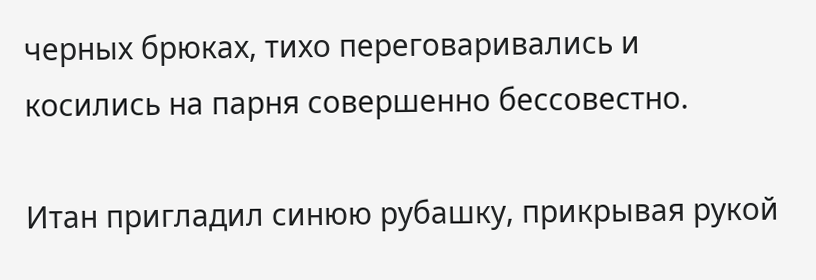черных брюках, тихо переговаривались и косились на парня совершенно бессовестно.

Итан пригладил синюю рубашку, прикрывая рукой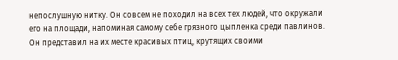непослушную нитку. Он совсем не походил на всех тех людей, что окружали его на площади, напоминая самому себе грязного цыпленка среди павлинов. Он представил на их месте красивых птиц, крутящих своими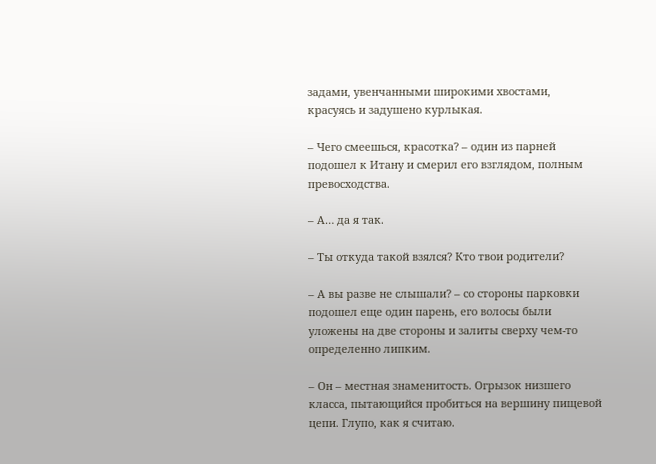задами, увенчанными широкими хвостами, красуясь и задушено курлыкая.

– Чего смеешься, красотка? – один из парней подошел к Итану и смерил его взглядом, полным превосходства.

– А… да я так.

– Ты откуда такой взялся? Кто твои родители?

– А вы разве не слышали? – со стороны парковки подошел еще один парень, его волосы были уложены на две стороны и залиты сверху чем-то определенно липким.

– Он – местная знаменитость. Огрызок низшего класса, пытающийся пробиться на вершину пищевой цепи. Глупо, как я считаю.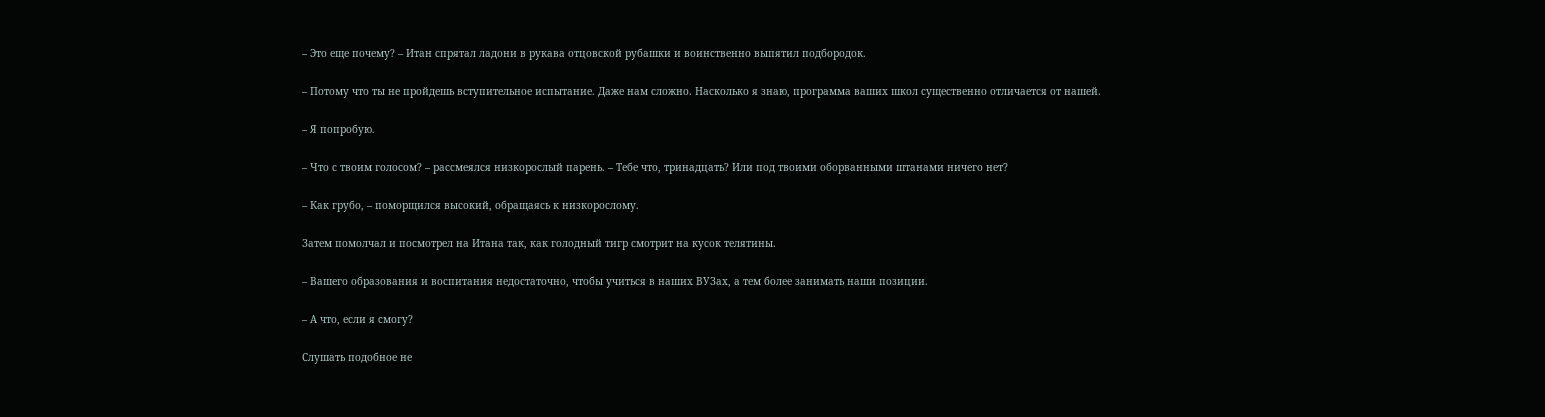– Это еще почему? – Итан спрятал ладони в рукава отцовской рубашки и воинственно выпятил подбородок.

– Потому что ты не пройдешь вступительное испытание. Даже нам сложно. Насколько я знаю, программа ваших школ существенно отличается от нашей.

– Я попробую.

– Что с твоим голосом? – рассмеялся низкорослый парень. – Тебе что, тринадцать? Или под твоими оборванными штанами ничего нет?

– Как грубо, – поморщился высокий, обращаясь к низкорослому.

Затем помолчал и посмотрел на Итана так, как голодный тигр смотрит на кусок телятины.

– Вашего образования и воспитания недостаточно, чтобы учиться в наших ВУЗах, а тем более занимать наши позиции.

– А что, если я смогу?

Слушать подобное не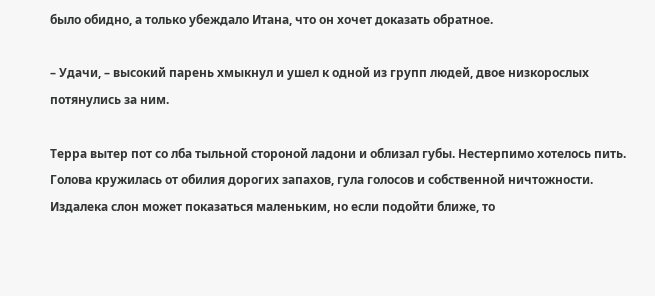было обидно, а только убеждало Итана, что он хочет доказать обратное.

– Удачи, – высокий парень хмыкнул и ушел к одной из групп людей, двое низкорослых потянулись за ним.

Терра вытер пот со лба тыльной стороной ладони и облизал губы. Нестерпимо хотелось пить. Голова кружилась от обилия дорогих запахов, гула голосов и собственной ничтожности. Издалека слон может показаться маленьким, но если подойти ближе, то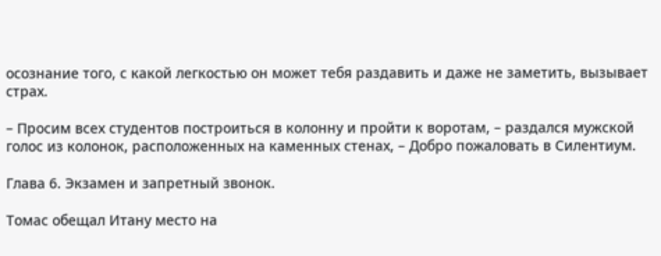осознание того, с какой легкостью он может тебя раздавить и даже не заметить, вызывает страх.

– Просим всех студентов построиться в колонну и пройти к воротам, – раздался мужской голос из колонок, расположенных на каменных стенах, – Добро пожаловать в Силентиум.

Глава 6. Экзамен и запретный звонок.

Томас обещал Итану место на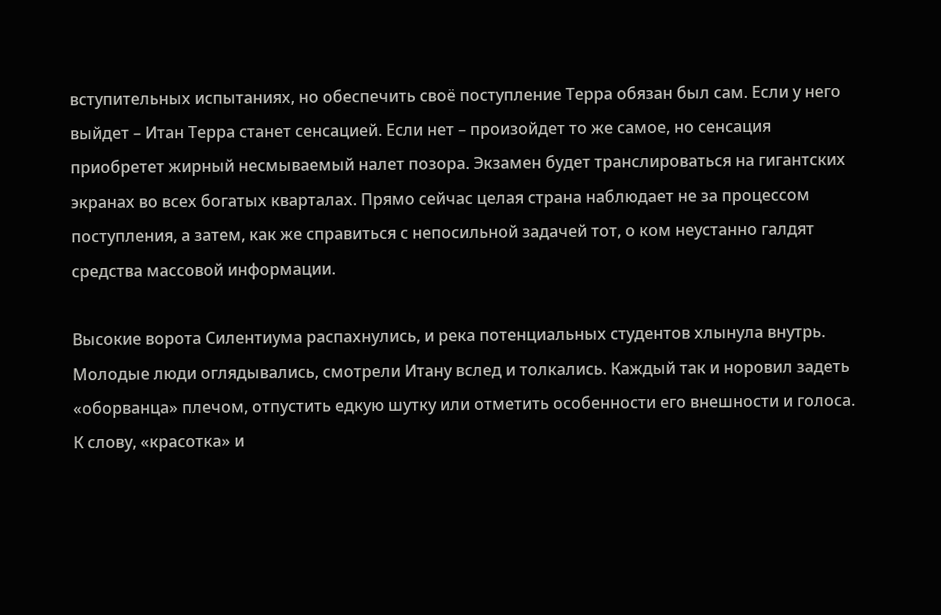вступительных испытаниях, но обеспечить своё поступление Терра обязан был сам. Если у него выйдет – Итан Терра станет сенсацией. Если нет – произойдет то же самое, но сенсация приобретет жирный несмываемый налет позора. Экзамен будет транслироваться на гигантских экранах во всех богатых кварталах. Прямо сейчас целая страна наблюдает не за процессом поступления, а затем, как же справиться с непосильной задачей тот, о ком неустанно галдят средства массовой информации.

Высокие ворота Силентиума распахнулись, и река потенциальных студентов хлынула внутрь. Молодые люди оглядывались, смотрели Итану вслед и толкались. Каждый так и норовил задеть «оборванца» плечом, отпустить едкую шутку или отметить особенности его внешности и голоса. К слову, «красотка» и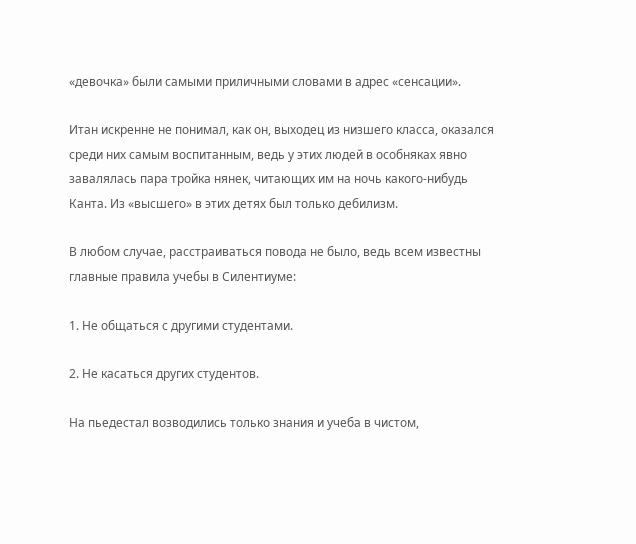«девочка» были самыми приличными словами в адрес «сенсации».

Итан искренне не понимал, как он, выходец из низшего класса, оказался среди них самым воспитанным, ведь у этих людей в особняках явно завалялась пара тройка нянек, читающих им на ночь какого-нибудь Канта. Из «высшего» в этих детях был только дебилизм.

В любом случае, расстраиваться повода не было, ведь всем известны главные правила учебы в Силентиуме:

1. Не общаться с другими студентами.

2. Не касаться других студентов.

На пьедестал возводились только знания и учеба в чистом,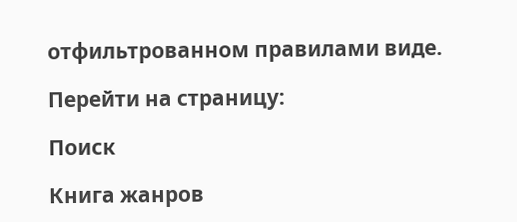отфильтрованном правилами виде.

Перейти на страницу:

Поиск

Книга жанров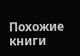Похожие книги